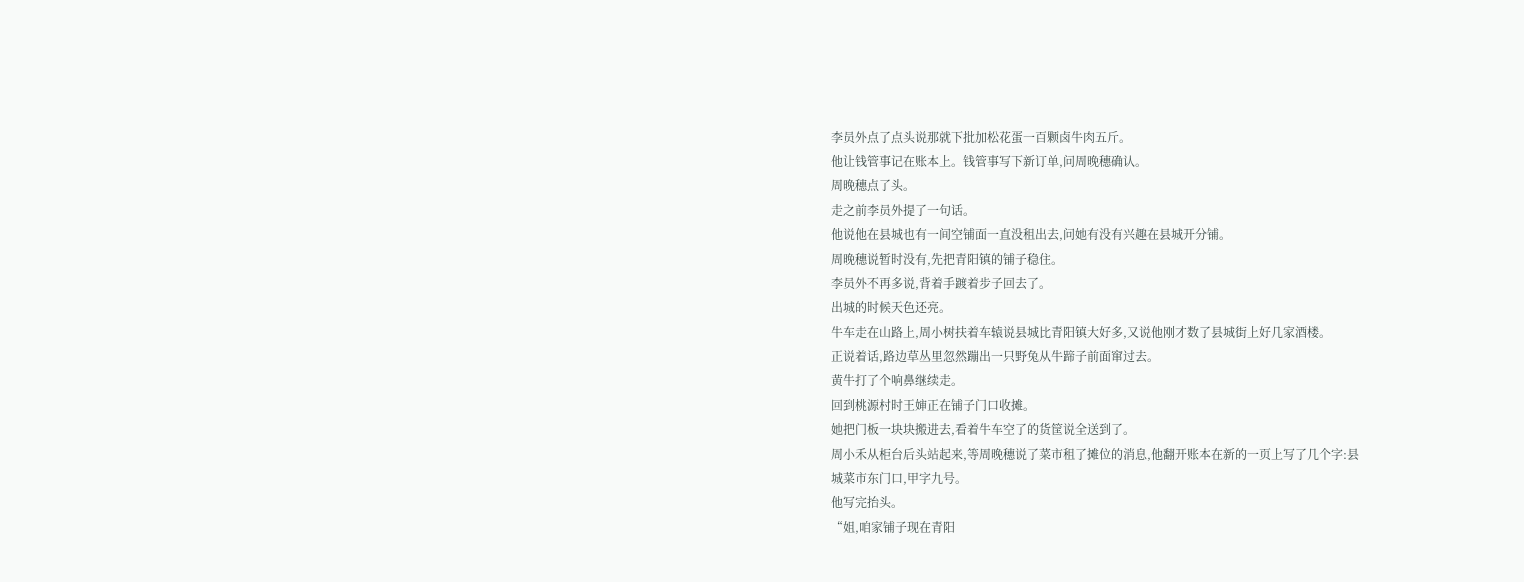李员外点了点头说那就下批加松花蛋一百颗卤牛肉五斤。
他让钱管事记在账本上。钱管事写下新订单,问周晚穗确认。
周晚穗点了头。
走之前李员外提了一句话。
他说他在县城也有一间空铺面一直没租出去,问她有没有兴趣在县城开分铺。
周晚穗说暂时没有,先把青阳镇的铺子稳住。
李员外不再多说,背着手踱着步子回去了。
出城的时候天色还亮。
牛车走在山路上,周小树扶着车辕说县城比青阳镇大好多,又说他刚才数了县城街上好几家酒楼。
正说着话,路边草丛里忽然蹦出一只野兔从牛蹄子前面窜过去。
黄牛打了个响鼻继续走。
回到桃源村时王婶正在铺子门口收摊。
她把门板一块块搬进去,看着牛车空了的货筐说全送到了。
周小禾从柜台后头站起来,等周晚穗说了菜市租了摊位的消息,他翻开账本在新的一页上写了几个字:县
城菜市东门口,甲字九号。
他写完抬头。
“姐,咱家铺子现在青阳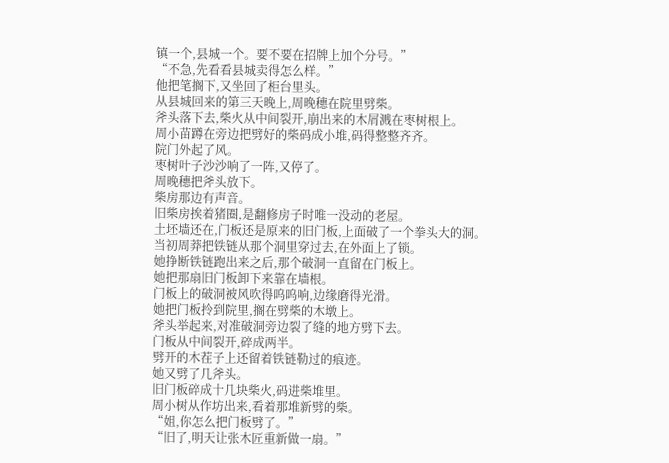镇一个,县城一个。要不要在招牌上加个分号。”
“不急,先看看县城卖得怎么样。”
他把笔搁下,又坐回了柜台里头。
从县城回来的第三天晚上,周晚穗在院里劈柴。
斧头落下去,柴火从中间裂开,崩出来的木屑溅在枣树根上。
周小苗蹲在旁边把劈好的柴码成小堆,码得整整齐齐。
院门外起了风。
枣树叶子沙沙响了一阵,又停了。
周晚穗把斧头放下。
柴房那边有声音。
旧柴房挨着猪圈,是翻修房子时唯一没动的老屋。
土坯墙还在,门板还是原来的旧门板,上面破了一个拳头大的洞。
当初周莽把铁链从那个洞里穿过去,在外面上了锁。
她挣断铁链跑出来之后,那个破洞一直留在门板上。
她把那扇旧门板卸下来靠在墙根。
门板上的破洞被风吹得呜呜响,边缘磨得光滑。
她把门板拎到院里,搁在劈柴的木墩上。
斧头举起来,对准破洞旁边裂了缝的地方劈下去。
门板从中间裂开,碎成两半。
劈开的木茬子上还留着铁链勒过的痕迹。
她又劈了几斧头。
旧门板碎成十几块柴火,码进柴堆里。
周小树从作坊出来,看着那堆新劈的柴。
“姐,你怎么把门板劈了。”
“旧了,明天让张木匠重新做一扇。”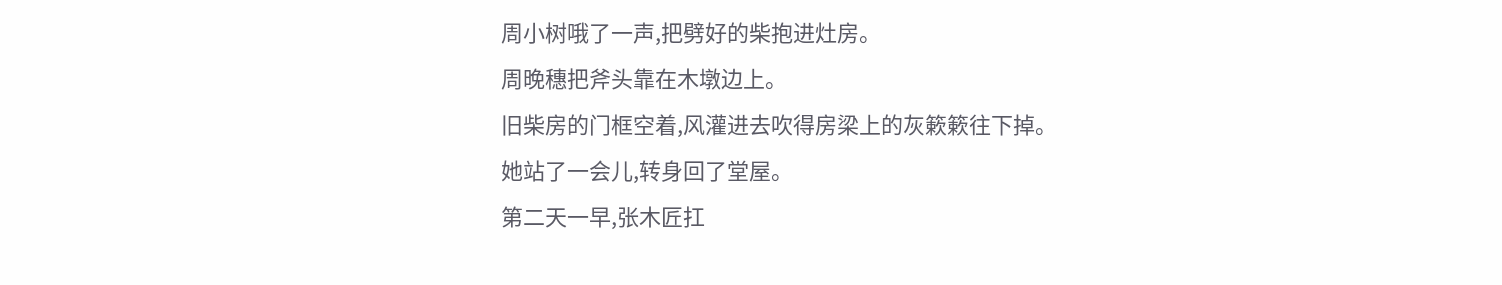周小树哦了一声,把劈好的柴抱进灶房。
周晚穗把斧头靠在木墩边上。
旧柴房的门框空着,风灌进去吹得房梁上的灰簌簌往下掉。
她站了一会儿,转身回了堂屋。
第二天一早,张木匠扛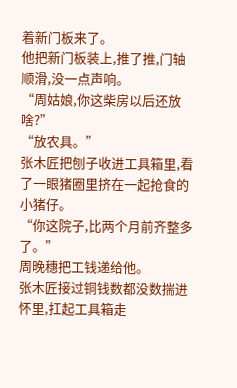着新门板来了。
他把新门板装上,推了推,门轴顺滑,没一点声响。
“周姑娘,你这柴房以后还放啥?”
“放农具。”
张木匠把刨子收进工具箱里,看了一眼猪圈里挤在一起抢食的小猪仔。
“你这院子,比两个月前齐整多了。”
周晚穗把工钱递给他。
张木匠接过铜钱数都没数揣进怀里,扛起工具箱走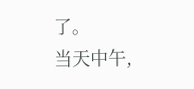了。
当天中午,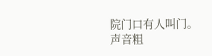院门口有人叫门。
声音粗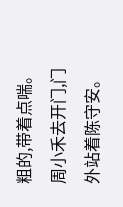粗的,带着点喘。
周小禾去开门,门外站着陈守安。